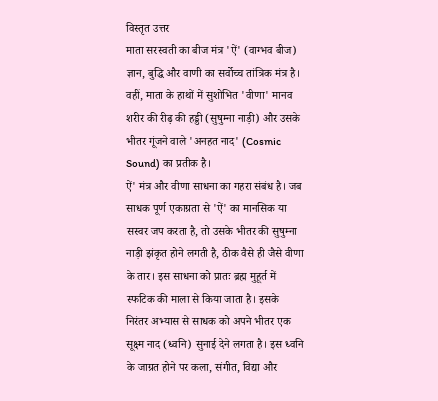विस्तृत उत्तर
माता सरस्वती का बीज मंत्र 'ऐं' (वाग्भव बीज) ज्ञान, बुद्धि और वाणी का सर्वोच्च तांत्रिक मंत्र है। वहीं, माता के हाथों में सुशोभित 'वीणा' मानव शरीर की रीढ़ की हड्डी (सुषुम्ना नाड़ी) और उसके भीतर गूंजने वाले 'अनहत नाद' (Cosmic Sound) का प्रतीक है।
ऐं' मंत्र और वीणा साधना का गहरा संबंध है। जब साधक पूर्ण एकाग्रता से 'ऐं' का मानसिक या सस्वर जप करता है, तो उसके भीतर की सुषुम्ना नाड़ी झंकृत होने लगती है, ठीक वैसे ही जैसे वीणा के तार। इस साधना को प्रातः ब्रह्म मुहूर्त में स्फटिक की माला से किया जाता है। इसके निरंतर अभ्यास से साधक को अपने भीतर एक सूक्ष्म नाद (ध्वनि) सुनाई देने लगता है। इस ध्वनि के जाग्रत होने पर कला, संगीत, विद्या और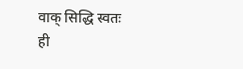वाक् सिद्धि स्वतः ही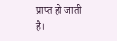प्राप्त हो जाती है।